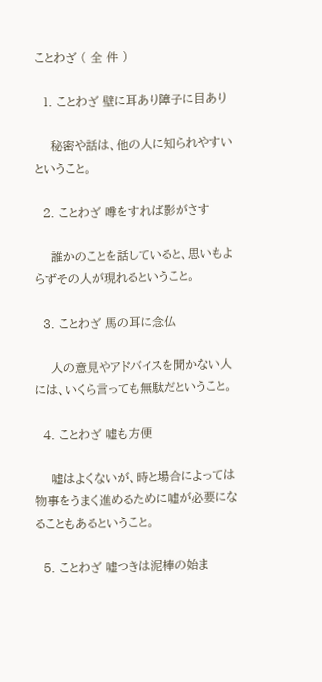ことわざ ( 全 件 )

  1. ことわざ 壁に耳あり障子に目あり

    秘密や話は、他の人に知られやすいということ。

  2. ことわざ 噂をすれば影がさす

    誰かのことを話していると、思いもよらずその人が現れるということ。

  3. ことわざ 馬の耳に念仏

    人の意見やアドバイスを聞かない人には、いくら言っても無駄だということ。

  4. ことわざ 嘘も方便

    嘘はよくないが、時と場合によっては物事をうまく進めるために嘘が必要になることもあるということ。

  5. ことわざ 嘘つきは泥棒の始ま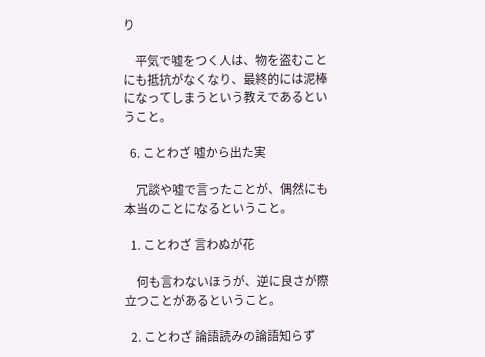り

    平気で嘘をつく人は、物を盗むことにも抵抗がなくなり、最終的には泥棒になってしまうという教えであるということ。

  6. ことわざ 嘘から出た実

    冗談や嘘で言ったことが、偶然にも本当のことになるということ。

  1. ことわざ 言わぬが花

    何も言わないほうが、逆に良さが際立つことがあるということ。

  2. ことわざ 論語読みの論語知らず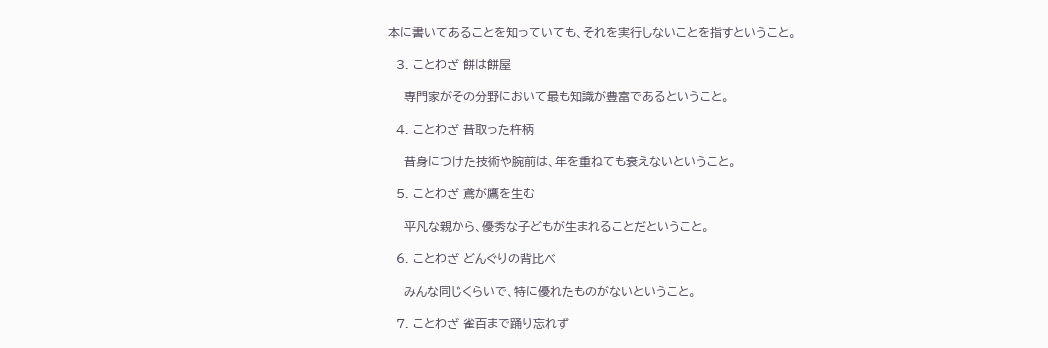本に書いてあることを知っていても、それを実行しないことを指すということ。

  3. ことわざ 餅は餅屋

    専門家がその分野において最も知識が豊富であるということ。

  4. ことわざ 昔取った杵柄

    昔身につけた技術や腕前は、年を重ねても衰えないということ。

  5. ことわざ 鳶が鷹を生む

    平凡な親から、優秀な子どもが生まれることだということ。

  6. ことわざ どんぐりの背比べ

    みんな同じくらいで、特に優れたものがないということ。

  7. ことわざ 雀百まで踊り忘れず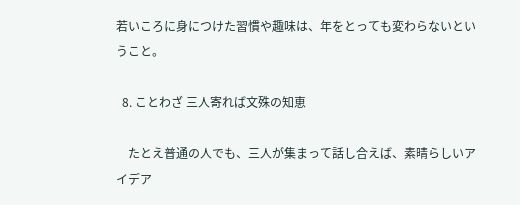若いころに身につけた習慣や趣味は、年をとっても変わらないということ。

  8. ことわざ 三人寄れば文殊の知恵

    たとえ普通の人でも、三人が集まって話し合えば、素晴らしいアイデア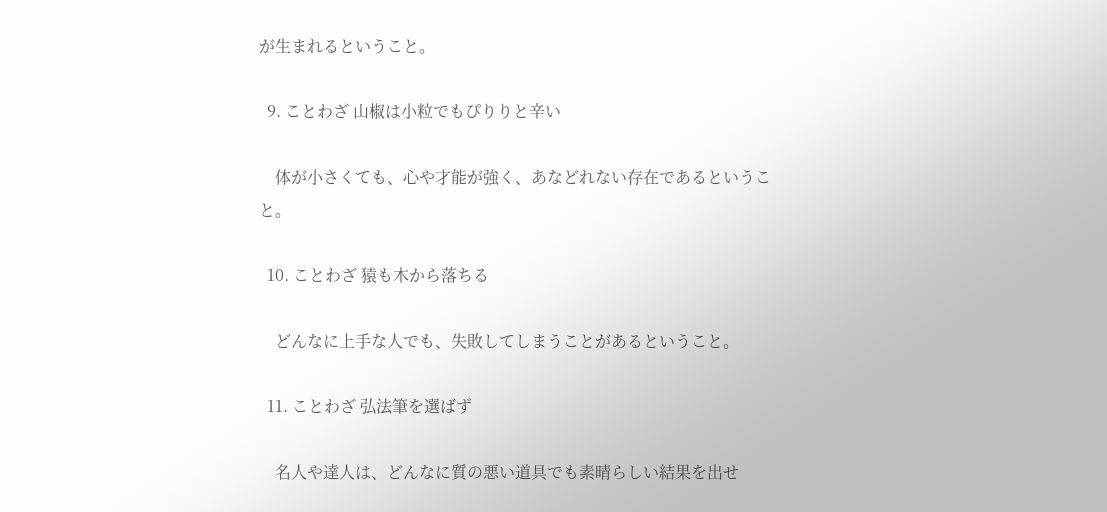が生まれるということ。

  9. ことわざ 山椒は小粒でもぴりりと辛い

    体が小さくても、心や才能が強く、あなどれない存在であるということ。

  10. ことわざ 猿も木から落ちる

    どんなに上手な人でも、失敗してしまうことがあるということ。

  11. ことわざ 弘法筆を選ばず

    名人や達人は、どんなに質の悪い道具でも素晴らしい結果を出せ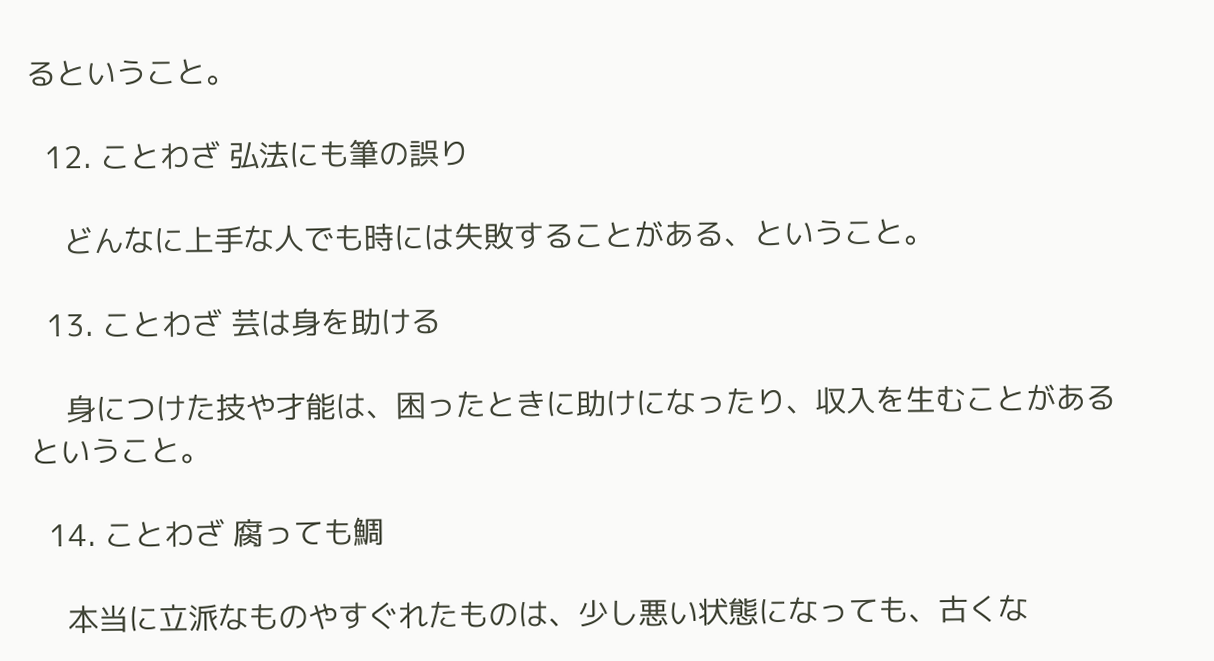るということ。

  12. ことわざ 弘法にも筆の誤り

    どんなに上手な人でも時には失敗することがある、ということ。

  13. ことわざ 芸は身を助ける

    身につけた技や才能は、困ったときに助けになったり、収入を生むことがあるということ。

  14. ことわざ 腐っても鯛

    本当に立派なものやすぐれたものは、少し悪い状態になっても、古くな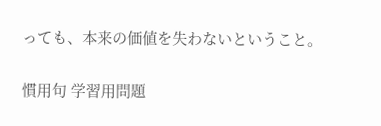っても、本来の価値を失わないということ。

慣用句 学習用問題